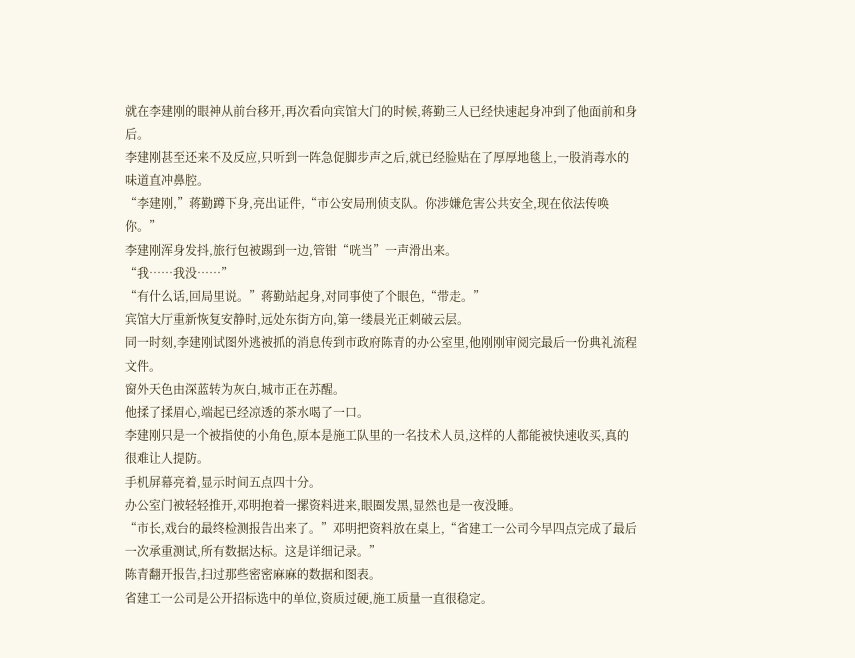就在李建刚的眼神从前台移开,再次看向宾馆大门的时候,蒋勤三人已经快速起身冲到了他面前和身后。
李建刚甚至还来不及反应,只听到一阵急促脚步声之后,就已经脸贴在了厚厚地毯上,一股消毒水的味道直冲鼻腔。
“李建刚,”蒋勤蹲下身,亮出证件,“市公安局刑侦支队。你涉嫌危害公共安全,现在依法传唤你。”
李建刚浑身发抖,旅行包被踢到一边,管钳“咣当”一声滑出来。
“我……我没……”
“有什么话,回局里说。”蒋勤站起身,对同事使了个眼色,“带走。”
宾馆大厅重新恢复安静时,远处东街方向,第一缕晨光正刺破云层。
同一时刻,李建刚试图外逃被抓的消息传到市政府陈青的办公室里,他刚刚审阅完最后一份典礼流程文件。
窗外天色由深蓝转为灰白,城市正在苏醒。
他揉了揉眉心,端起已经凉透的茶水喝了一口。
李建刚只是一个被指使的小角色,原本是施工队里的一名技术人员,这样的人都能被快速收买,真的很难让人提防。
手机屏幕亮着,显示时间五点四十分。
办公室门被轻轻推开,邓明抱着一摞资料进来,眼圈发黑,显然也是一夜没睡。
“市长,戏台的最终检测报告出来了。”邓明把资料放在桌上,“省建工一公司今早四点完成了最后一次承重测试,所有数据达标。这是详细记录。”
陈青翻开报告,扫过那些密密麻麻的数据和图表。
省建工一公司是公开招标选中的单位,资质过硬,施工质量一直很稳定。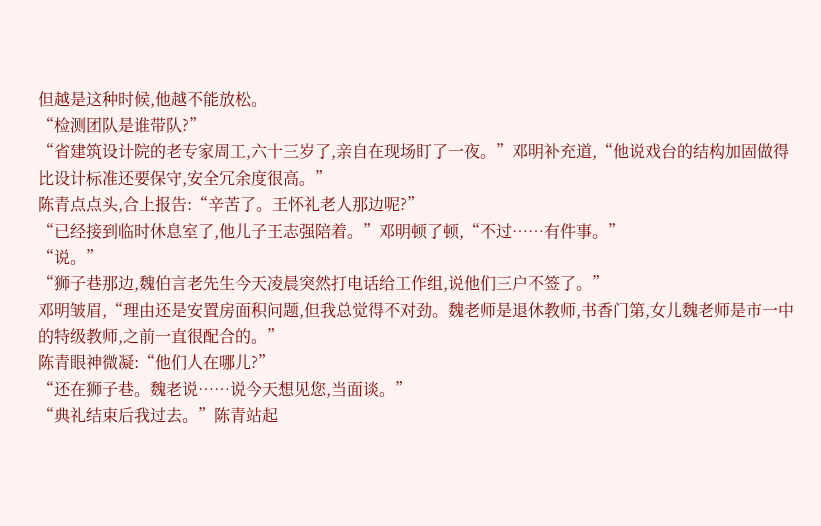但越是这种时候,他越不能放松。
“检测团队是谁带队?”
“省建筑设计院的老专家周工,六十三岁了,亲自在现场盯了一夜。”邓明补充道,“他说戏台的结构加固做得比设计标准还要保守,安全冗余度很高。”
陈青点点头,合上报告:“辛苦了。王怀礼老人那边呢?”
“已经接到临时休息室了,他儿子王志强陪着。”邓明顿了顿,“不过……有件事。”
“说。”
“狮子巷那边,魏伯言老先生今天凌晨突然打电话给工作组,说他们三户不签了。”
邓明皱眉,“理由还是安置房面积问题,但我总觉得不对劲。魏老师是退休教师,书香门第,女儿魏老师是市一中的特级教师,之前一直很配合的。”
陈青眼神微凝:“他们人在哪儿?”
“还在狮子巷。魏老说……说今天想见您,当面谈。”
“典礼结束后我过去。”陈青站起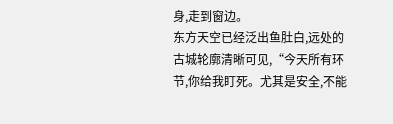身,走到窗边。
东方天空已经泛出鱼肚白,远处的古城轮廓清晰可见,“今天所有环节,你给我盯死。尤其是安全,不能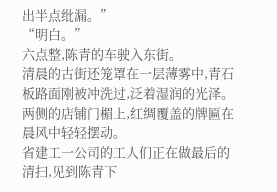出半点纰漏。”
“明白。”
六点整,陈青的车驶入东街。
清晨的古街还笼罩在一层薄雾中,青石板路面刚被冲洗过,泛着湿润的光泽。
两侧的店铺门楣上,红绸覆盖的牌匾在晨风中轻轻摆动。
省建工一公司的工人们正在做最后的清扫,见到陈青下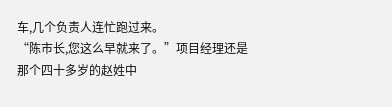车,几个负责人连忙跑过来。
“陈市长,您这么早就来了。”项目经理还是那个四十多岁的赵姓中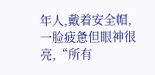年人,戴着安全帽,一脸疲惫但眼神很亮,“所有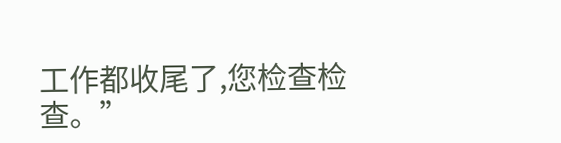工作都收尾了,您检查检查。”